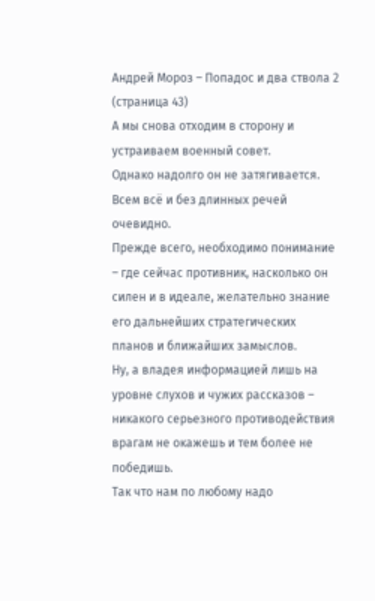Андрей Мороз – Попадос и два ствола 2 (страница 43)
А мы снова отходим в сторону и устраиваем военный совет.
Однако надолго он не затягивается. Всем всё и без длинных речей очевидно.
Прежде всего, необходимо понимание – где сейчас противник, насколько он силен и в идеале, желательно знание его дальнейших стратегических планов и ближайших замыслов.
Ну, а владея информацией лишь на уровне слухов и чужих рассказов – никакого серьезного противодействия врагам не окажешь и тем более не победишь.
Так что нам по любому надо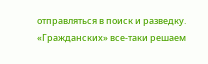отправляться в поиск и разведку.
«Гражданских» все-таки решаем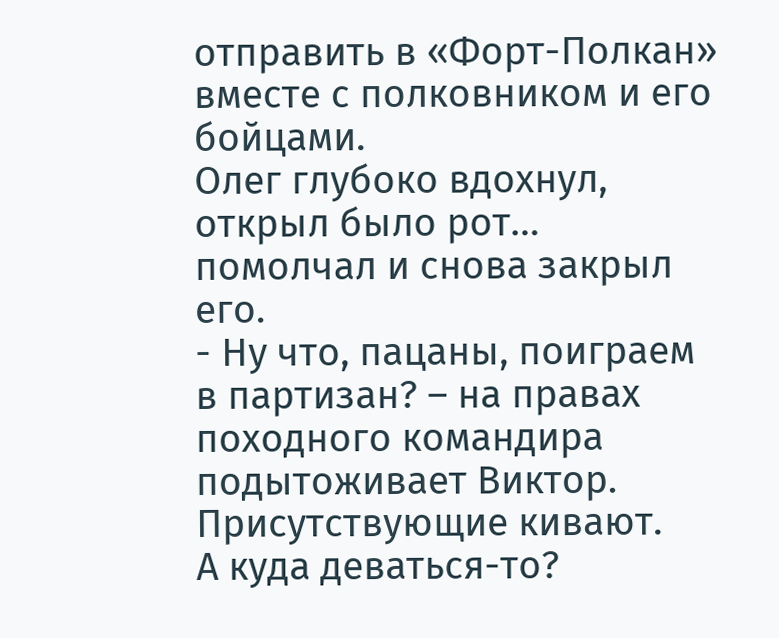отправить в «Форт-Полкан» вместе с полковником и его бойцами.
Олег глубоко вдохнул, открыл было рот… помолчал и снова закрыл его.
- Ну что, пацаны, поиграем в партизан? – на правах походного командира подытоживает Виктор.
Присутствующие кивают.
А куда деваться-то?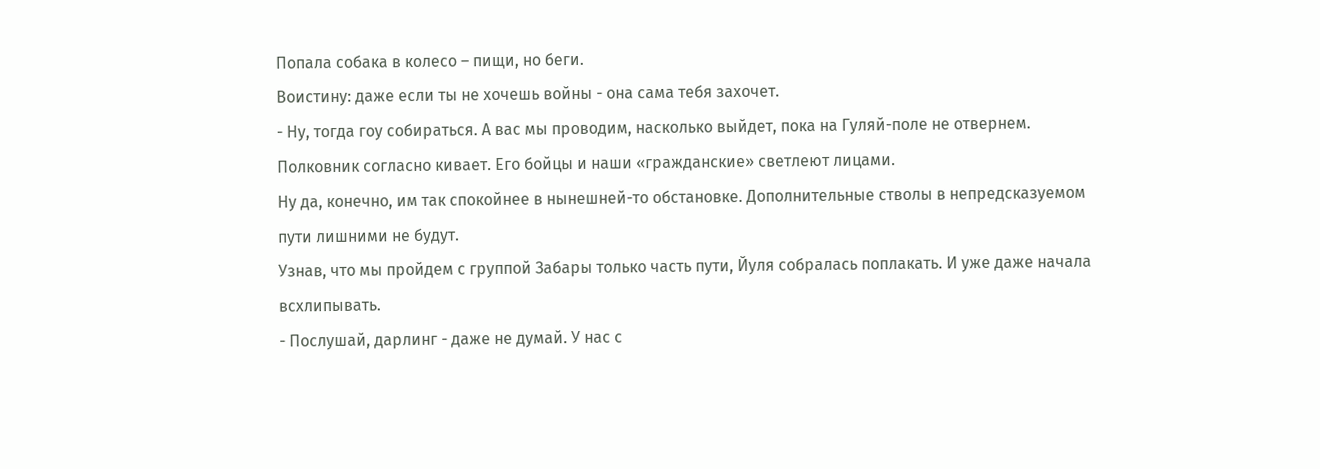Попала собака в колесо – пищи, но беги.
Воистину: даже если ты не хочешь войны - она сама тебя захочет.
- Ну, тогда гоу собираться. А вас мы проводим, насколько выйдет, пока на Гуляй-поле не отвернем.
Полковник согласно кивает. Его бойцы и наши «гражданские» светлеют лицами.
Ну да, конечно, им так спокойнее в нынешней-то обстановке. Дополнительные стволы в непредсказуемом пути лишними не будут.
Узнав, что мы пройдем с группой Забары только часть пути, Йуля собралась поплакать. И уже даже начала всхлипывать.
- Послушай, дарлинг - даже не думай. У нас с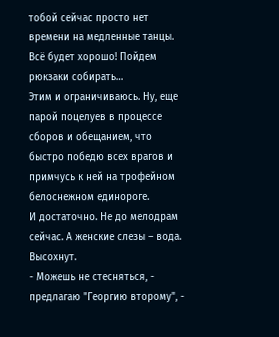тобой сейчас просто нет времени на медленные танцы. Всё будет хорошо! Пойдем рюкзаки собирать…
Этим и ограничиваюсь. Ну, еще парой поцелуев в процессе сборов и обещанием, что быстро победю всех врагов и примчусь к ней на трофейном белоснежном единороге.
И достаточно. Не до мелодрам сейчас. А женские слезы – вода. Высохнут.
- Можешь не стесняться, - предлагаю "Георгию второму", -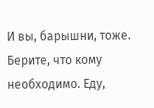И вы, барышни, тоже. Берите, что кому необходимо. Еду,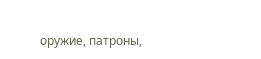оружие, патроны,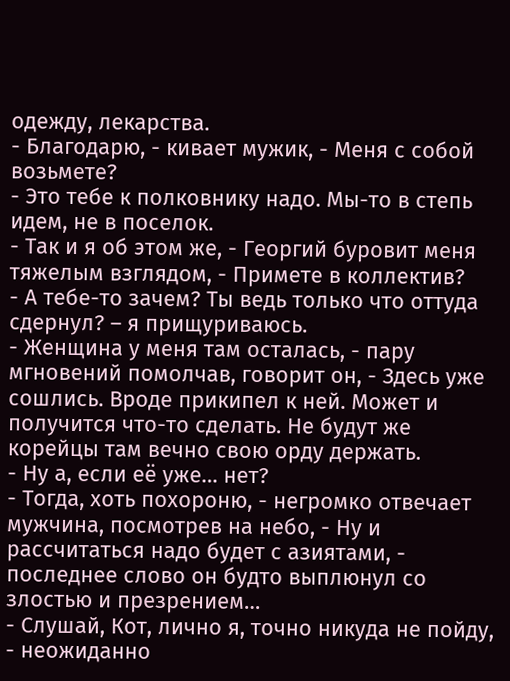одежду, лекарства.
- Благодарю, - кивает мужик, - Меня с собой возьмете?
- Это тебе к полковнику надо. Мы-то в степь идем, не в поселок.
- Так и я об этом же, - Георгий буровит меня тяжелым взглядом, - Примете в коллектив?
- А тебе-то зачем? Ты ведь только что оттуда сдернул? – я прищуриваюсь.
- Женщина у меня там осталась, - пару мгновений помолчав, говорит он, - Здесь уже сошлись. Вроде прикипел к ней. Может и получится что-то сделать. Не будут же корейцы там вечно свою орду держать.
- Ну а, если её уже… нет?
- Тогда, хоть похороню, - негромко отвечает мужчина, посмотрев на небо, - Ну и рассчитаться надо будет с азиятами, - последнее слово он будто выплюнул со злостью и презрением…
- Слушай, Кот, лично я, точно никуда не пойду, - неожиданно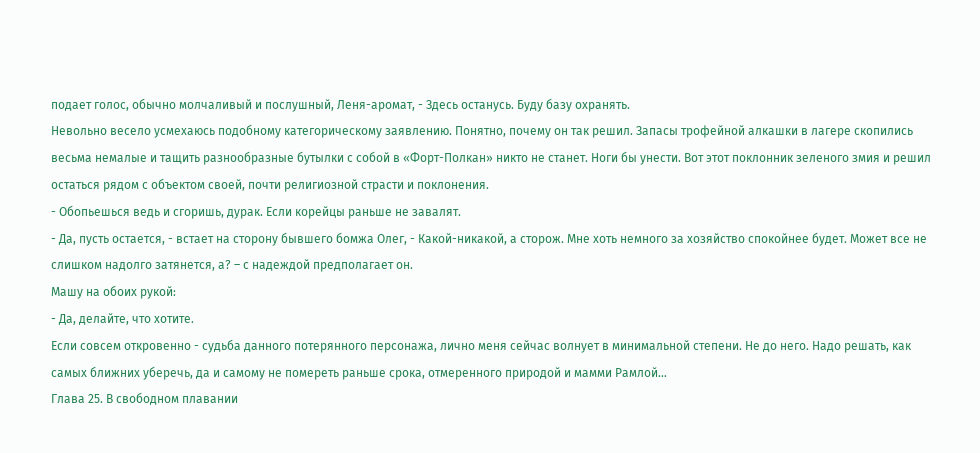подает голос, обычно молчаливый и послушный, Леня-аромат, - Здесь останусь. Буду базу охранять.
Невольно весело усмехаюсь подобному категорическому заявлению. Понятно, почему он так решил. Запасы трофейной алкашки в лагере скопились весьма немалые и тащить разнообразные бутылки с собой в «Форт-Полкан» никто не станет. Ноги бы унести. Вот этот поклонник зеленого змия и решил остаться рядом с объектом своей, почти религиозной страсти и поклонения.
- Обопьешься ведь и сгоришь, дурак. Если корейцы раньше не завалят.
- Да, пусть остается, - встает на сторону бывшего бомжа Олег, - Какой-никакой, а сторож. Мне хоть немного за хозяйство спокойнее будет. Может все не слишком надолго затянется, а? – с надеждой предполагает он.
Машу на обоих рукой:
- Да, делайте, что хотите.
Если совсем откровенно - судьба данного потерянного персонажа, лично меня сейчас волнует в минимальной степени. Не до него. Надо решать, как самых ближних уберечь, да и самому не помереть раньше срока, отмеренного природой и мамми Рамлой…
Глава 25. В свободном плавании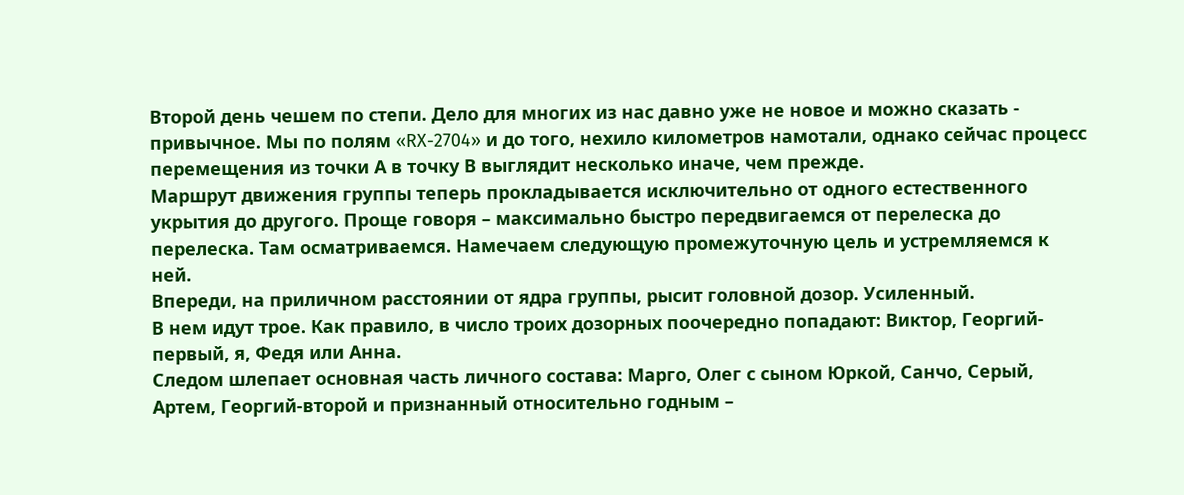Второй день чешем по степи. Дело для многих из нас давно уже не новое и можно сказать - привычное. Мы по полям «RX-2704» и до того, нехило километров намотали, однако сейчас процесс перемещения из точки А в точку В выглядит несколько иначе, чем прежде.
Маршрут движения группы теперь прокладывается исключительно от одного естественного укрытия до другого. Проще говоря – максимально быстро передвигаемся от перелеска до перелеска. Там осматриваемся. Намечаем следующую промежуточную цель и устремляемся к ней.
Впереди, на приличном расстоянии от ядра группы, рысит головной дозор. Усиленный.
В нем идут трое. Как правило, в число троих дозорных поочередно попадают: Виктор, Георгий-первый, я, Федя или Анна.
Следом шлепает основная часть личного состава: Марго, Олег с сыном Юркой, Санчо, Серый, Артем, Георгий-второй и признанный относительно годным –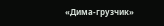«Дима-грузчик»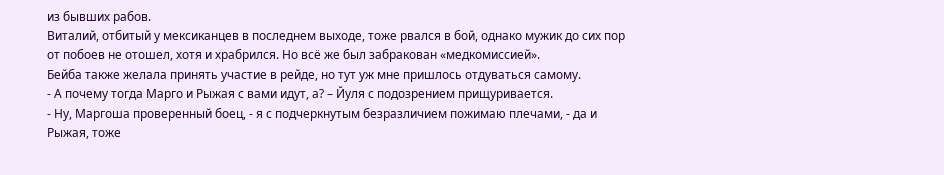из бывших рабов.
Виталий, отбитый у мексиканцев в последнем выходе, тоже рвался в бой, однако мужик до сих пор от побоев не отошел, хотя и храбрился. Но всё же был забракован «медкомиссией».
Бейба также желала принять участие в рейде, но тут уж мне пришлось отдуваться самому.
- А почему тогда Марго и Рыжая с вами идут, а? – Йуля с подозрением прищуривается.
- Ну, Маргоша проверенный боец, - я с подчеркнутым безразличием пожимаю плечами, - да и Рыжая, тоже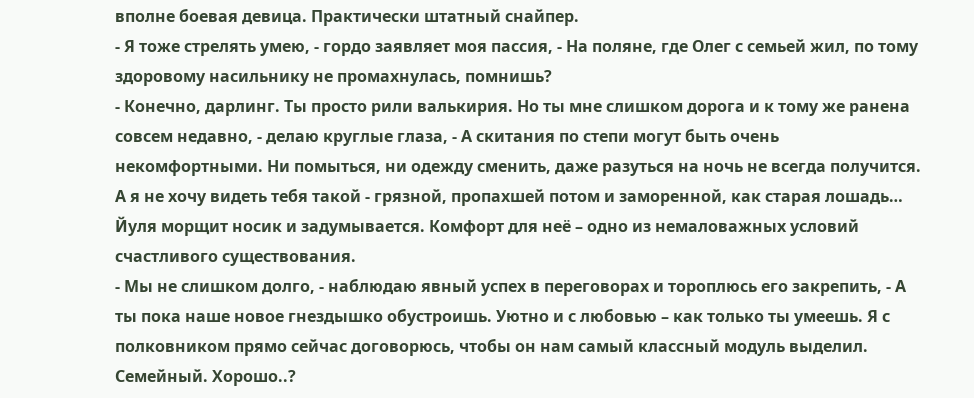вполне боевая девица. Практически штатный снайпер.
- Я тоже стрелять умею, - гордо заявляет моя пассия, - На поляне, где Олег с семьей жил, по тому здоровому насильнику не промахнулась, помнишь?
- Конечно, дарлинг. Ты просто рили валькирия. Но ты мне слишком дорога и к тому же ранена совсем недавно, - делаю круглые глаза, - А скитания по степи могут быть очень некомфортными. Ни помыться, ни одежду сменить, даже разуться на ночь не всегда получится. А я не хочу видеть тебя такой - грязной, пропахшей потом и заморенной, как старая лошадь…
Йуля морщит носик и задумывается. Комфорт для неё – одно из немаловажных условий счастливого существования.
- Мы не слишком долго, - наблюдаю явный успех в переговорах и тороплюсь его закрепить, - А ты пока наше новое гнездышко обустроишь. Уютно и с любовью – как только ты умеешь. Я с полковником прямо сейчас договорюсь, чтобы он нам самый классный модуль выделил. Семейный. Хорошо..?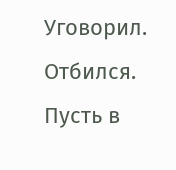Уговорил. Отбился.
Пусть в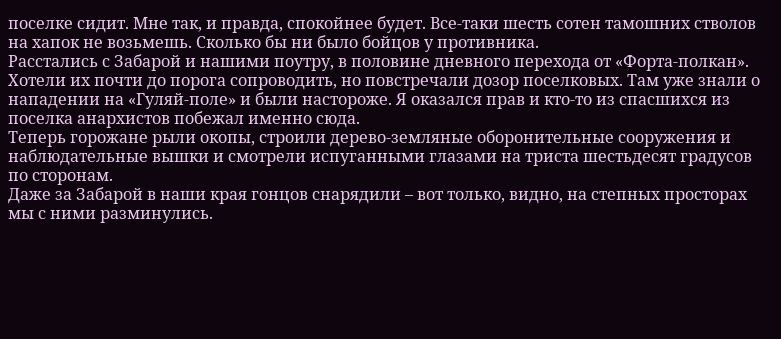поселке сидит. Мне так, и правда, спокойнее будет. Все-таки шесть сотен тамошних стволов на хапок не возьмешь. Сколько бы ни было бойцов у противника.
Расстались с Забарой и нашими поутру, в половине дневного перехода от «Форта-полкан».
Хотели их почти до порога сопроводить, но повстречали дозор поселковых. Там уже знали о нападении на «Гуляй-поле» и были настороже. Я оказался прав и кто-то из спасшихся из поселка анархистов побежал именно сюда.
Теперь горожане рыли окопы, строили дерево-земляные оборонительные сооружения и наблюдательные вышки и смотрели испуганными глазами на триста шестьдесят градусов по сторонам.
Даже за Забарой в наши края гонцов снарядили – вот только, видно, на степных просторах мы с ними разминулись.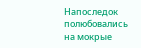Напоследок полюбовались на мокрые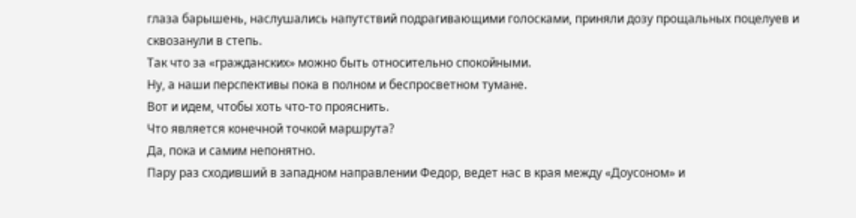глаза барышень, наслушались напутствий подрагивающими голосками, приняли дозу прощальных поцелуев и сквозанули в степь.
Так что за «гражданских» можно быть относительно спокойными.
Ну, а наши перспективы пока в полном и беспросветном тумане.
Вот и идем, чтобы хоть что-то прояснить.
Что является конечной точкой маршрута?
Да, пока и самим непонятно.
Пару раз сходивший в западном направлении Федор, ведет нас в края между «Доусоном» и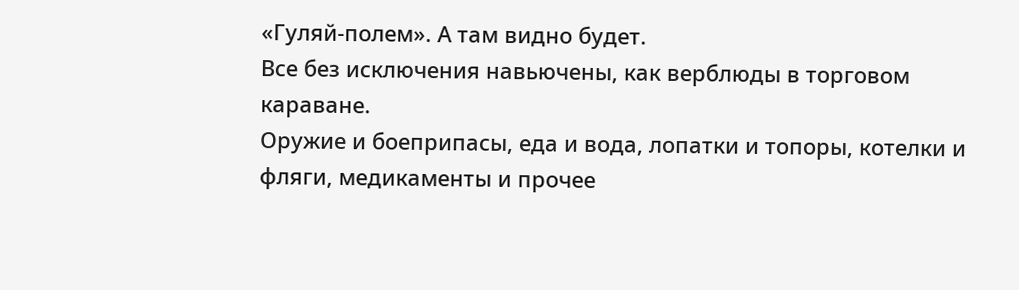«Гуляй-полем». А там видно будет.
Все без исключения навьючены, как верблюды в торговом караване.
Оружие и боеприпасы, еда и вода, лопатки и топоры, котелки и фляги, медикаменты и прочее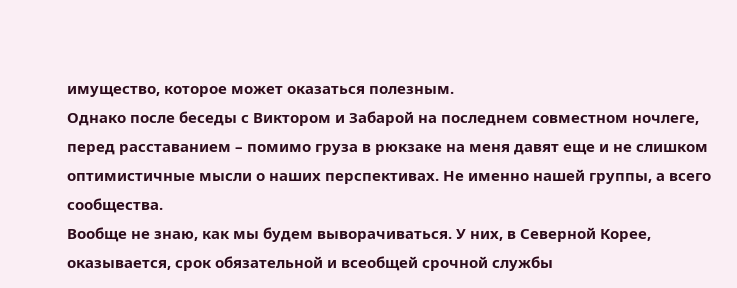имущество, которое может оказаться полезным.
Однако после беседы с Виктором и Забарой на последнем совместном ночлеге, перед расставанием – помимо груза в рюкзаке на меня давят еще и не слишком оптимистичные мысли о наших перспективах. Не именно нашей группы, а всего сообщества.
Вообще не знаю, как мы будем выворачиваться. У них, в Северной Корее, оказывается, срок обязательной и всеобщей срочной службы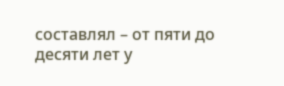составлял – от пяти до десяти лет у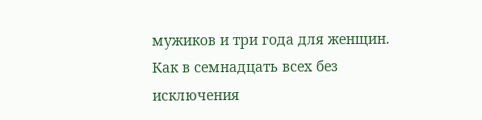мужиков и три года для женщин.
Как в семнадцать всех без исключения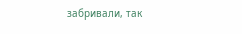забривали, так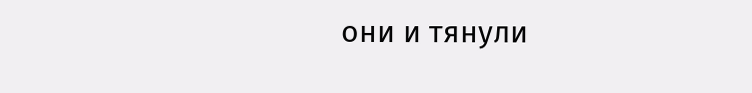они и тянули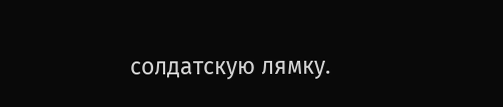солдатскую лямку.